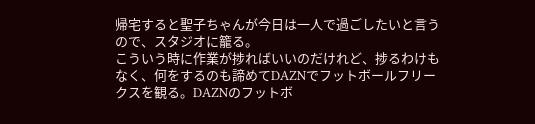帰宅すると聖子ちゃんが今日は一人で過ごしたいと言うので、スタジオに籠る。
こういう時に作業が捗ればいいのだけれど、捗るわけもなく、何をするのも諦めてDAZNでフットボールフリークスを観る。DAZNのフットボ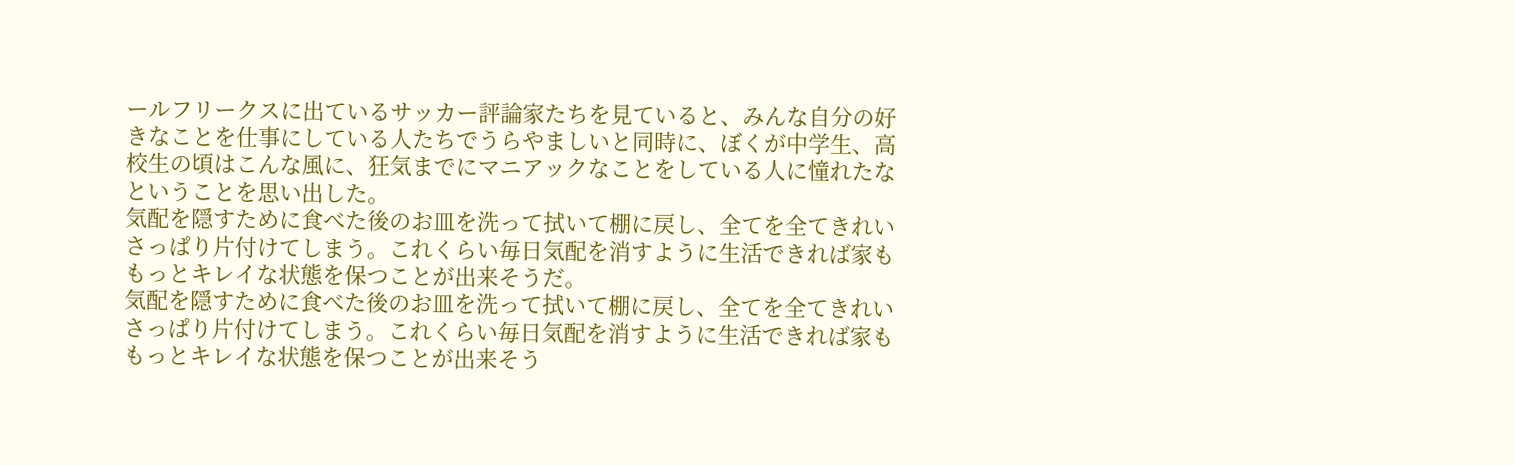ールフリークスに出ているサッカー評論家たちを見ていると、みんな自分の好きなことを仕事にしている人たちでうらやましいと同時に、ぼくが中学生、高校生の頃はこんな風に、狂気までにマニアックなことをしている人に憧れたなということを思い出した。
気配を隠すために食べた後のお皿を洗って拭いて棚に戻し、全てを全てきれいさっぱり片付けてしまう。これくらい毎日気配を消すように生活できれば家ももっとキレイな状態を保つことが出来そうだ。
気配を隠すために食べた後のお皿を洗って拭いて棚に戻し、全てを全てきれいさっぱり片付けてしまう。これくらい毎日気配を消すように生活できれば家ももっとキレイな状態を保つことが出来そう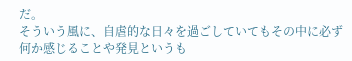だ。
そういう風に、自虐的な日々を過ごしていてもその中に必ず何か感じることや発見というも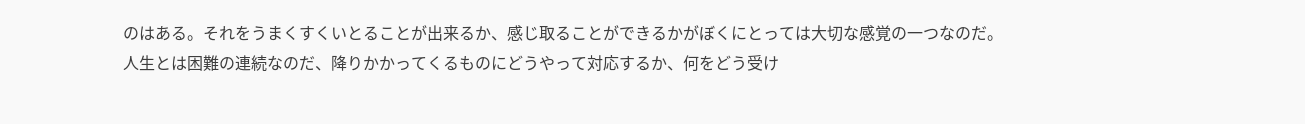のはある。それをうまくすくいとることが出来るか、感じ取ることができるかがぼくにとっては大切な感覚の一つなのだ。人生とは困難の連続なのだ、降りかかってくるものにどうやって対応するか、何をどう受け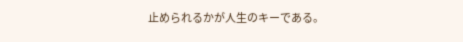止められるかが人生のキーである。